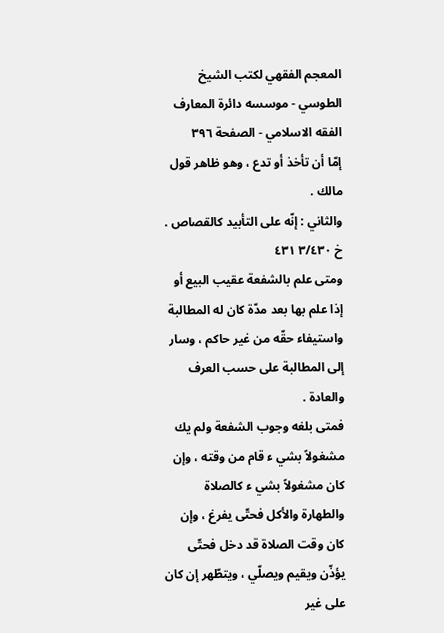المعجم الفقهي لکتب الشيخ الطوسي - موسسه دائرة المعارف الفقه الاسلامي - الصفحة ٣٩٦
إمّا أن تأخذ أو تدع ، وهو ظاهر قول مالك .
والثاني : إنّه على التأبيد كالقصاص .
خ ٣/٤٣٠ ٤٣١
ومتى علم بالشفعة عقيب البيع أو إذا علم بها بعد مدّة كان له المطالبة واستيفاء حقّه من غير حاكم ، وسار إلى المطالبة على حسب العرف والعادة .
فمتى بلغه وجوب الشفعة ولم يك مشغولاً بشي ء قام من وقته ، وإن كان مشغولاً بشي ء كالصلاة والطهارة والأكل فحتّى يفرغ ، وإن كان وقت الصلاة قد دخل فحتّى يؤذّن ويقيم ويصلّي ، ويتطّهر إن كان على غير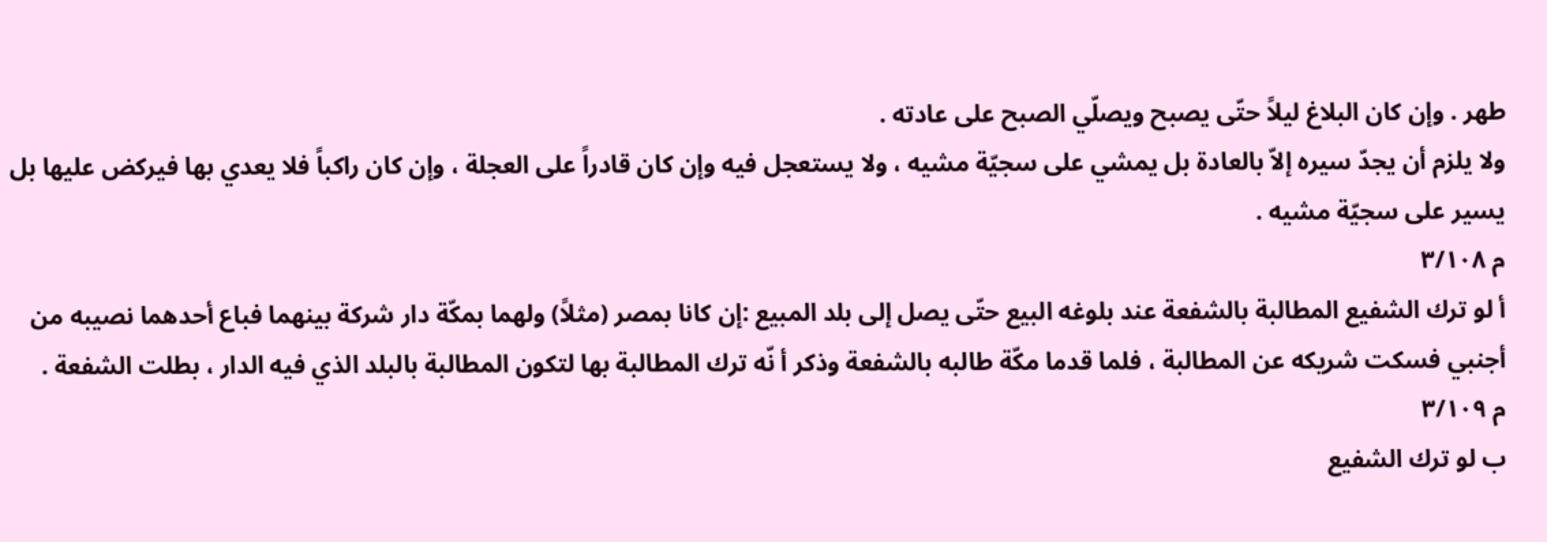طهر . وإن كان البلاغ ليلاً حتّى يصبح ويصلّي الصبح على عادته .
ولا يلزم أن يجدّ سيره إلاّ بالعادة بل يمشي على سجيّة مشيه ، ولا يستعجل فيه وإن كان قادراً على العجلة ، وإن كان راكباً فلا يعدي بها فيركض عليها بل يسير على سجيّة مشيه .
م ٣/١٠٨
أ لو ترك الشفيع المطالبة بالشفعة عند بلوغه البيع حتّى يصل إلى بلد المبيع :إن كانا بمصر (مثلاً) ولهما بمكّة دار شركة بينهما فباع أحدهما نصيبه من أجنبي فسكت شريكه عن المطالبة ، فلما قدما مكّة طالبه بالشفعة وذكر أ نّه ترك المطالبة بها لتكون المطالبة بالبلد الذي فيه الدار ، بطلت الشفعة .
م ٣/١٠٩
ب لو ترك الشفيع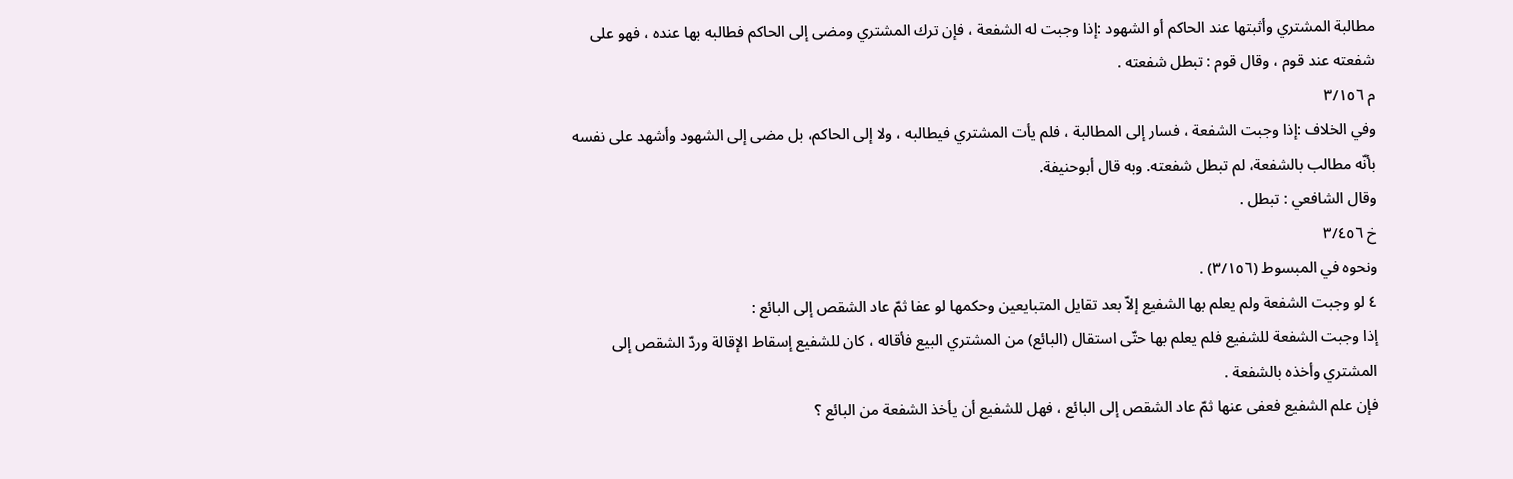مطالبة المشتري وأثبتها عند الحاكم أو الشهود :إذا وجبت له الشفعة ، فإن ترك المشتري ومضى إلى الحاكم فطالبه بها عنده ، فهو على شفعته عند قوم ، وقال قوم : تبطل شفعته .
م ٣/١٥٦
وفي الخلاف :إذا وجبت الشفعة ، فسار إلى المطالبة ، فلم يأت المشتري فيطالبه ، ولا إلى الحاكم، بل مضى إلى الشهود وأشهد على نفسه بأنّه مطالب بالشفعة، لم تبطل شفعته. وبه قال أبوحنيفة.
وقال الشافعي : تبطل .
خ ٣/٤٥٦
ونحوه في المبسوط (٣/١٥٦) .
٤ لو وجبت الشفعة ولم يعلم بها الشفيع إلاّ بعد تقايل المتبايعين وحكمها لو عفا ثمّ عاد الشقص إلى البائع :
إذا وجبت الشفعة للشفيع فلم يعلم بها حتّى استقال (البائع) من المشتري البيع فأقاله ، كان للشفيع إسقاط الإقالة وردّ الشقص إلى المشتري وأخذه بالشفعة .
فإن علم الشفيع فعفى عنها ثمّ عاد الشقص إلى البائع ، فهل للشفيع أن يأخذ الشفعة من البائع ؟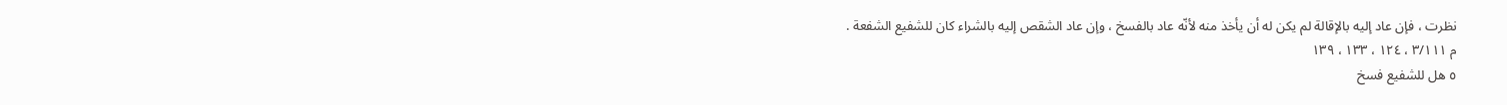نظرت ، فإن عاد إليه بالإقالة لم يكن له أن يأخذ منه لأنّه عاد بالفسخ ، وإن عاد الشقص إليه بالشراء كان للشفيع الشفعة .
م ٣/١١١ ، ١٢٤ ، ١٣٣ ، ١٣٩
٥ هل للشفيع فسخ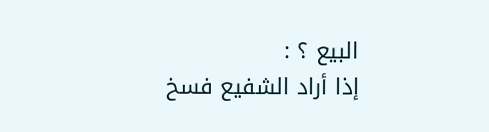البيع ؟ :
إذا أراد الشفيع فسخ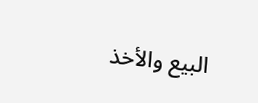البيع والأخذ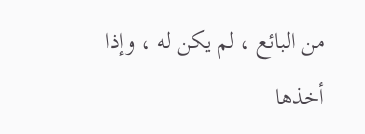من البائع ، لم يكن له ، وإذا أخذها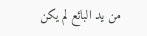من يد البائع لم يكن